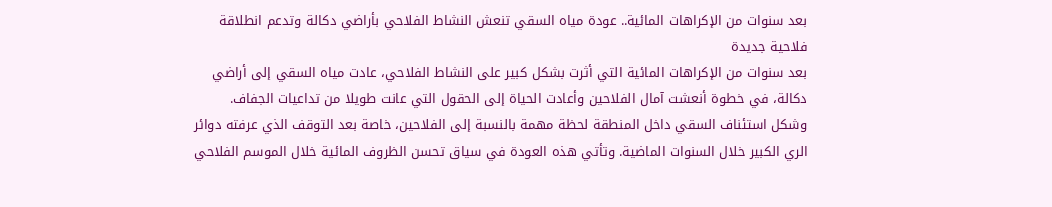بعد سنوات من الإكراهات المائية.. عودة مياه السقي تنعش النشاط الفلاحي بأراضي دكالة وتدعم انطلاقة فلاحية جديدة
بعد سنوات من الإكراهات المائية التي أثرت بشكل كبير على النشاط الفلاحي، عادت مياه السقي إلى أراضي دكالة، في خطوة أنعشت آمال الفلاحين وأعادت الحياة إلى الحقول التي عانت طويلا من تداعيات الجفاف.
وشكل استئناف السقي داخل المنطقة لحظة مهمة بالنسبة إلى الفلاحين، خاصة بعد التوقف الذي عرفته دوائر الري الكبير خلال السنوات الماضية. وتأتي هذه العودة في سياق تحسن الظروف المائية خلال الموسم الفلاحي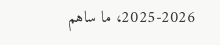2025-2026، ما ساهم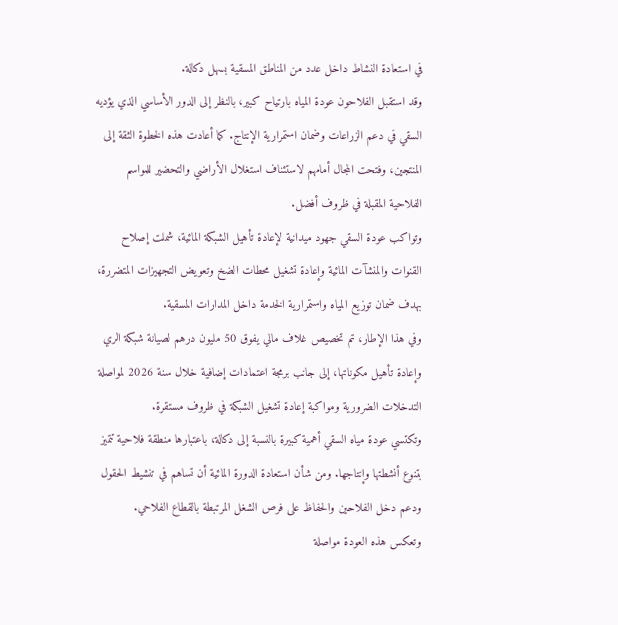في استعادة النشاط داخل عدد من المناطق المسقية بسهل دكالة.
وقد استقبل الفلاحون عودة المياه بارتياح كبير، بالنظر إلى الدور الأساسي الذي يؤديه السقي في دعم الزراعات وضمان استمرارية الإنتاج. كما أعادت هذه الخطوة الثقة إلى المنتجين، وفتحت المجال أمامهم لاستئناف استغلال الأراضي والتحضير للمواسم الفلاحية المقبلة في ظروف أفضل.
وتواكب عودة السقي جهود ميدانية لإعادة تأهيل الشبكة المائية، شملت إصلاح القنوات والمنشآت المائية وإعادة تشغيل محطات الضخ وتعويض التجهيزات المتضررة، بهدف ضمان توزيع المياه واستمرارية الخدمة داخل المدارات المسقية.
وفي هذا الإطار، تم تخصيص غلاف مالي يفوق 50 مليون درهم لصيانة شبكة الري وإعادة تأهيل مكوناتها، إلى جانب برمجة اعتمادات إضافية خلال سنة 2026 لمواصلة التدخلات الضرورية ومواكبة إعادة تشغيل الشبكة في ظروف مستقرة.
وتكتسي عودة مياه السقي أهمية كبيرة بالنسبة إلى دكالة، باعتبارها منطقة فلاحية تتميز بتنوع أنشطتها وإنتاجها. ومن شأن استعادة الدورة المائية أن تساهم في تنشيط الحقول ودعم دخل الفلاحين والحفاظ على فرص الشغل المرتبطة بالقطاع الفلاحي.
وتعكس هذه العودة مواصلة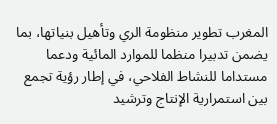المغرب تطوير منظومة الري وتأهيل بنياتها، بما يضمن تدبيرا منظما للموارد المائية ودعما مستداما للنشاط الفلاحي، في إطار رؤية تجمع بين استمرارية الإنتاج وترشيد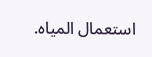استعمال المياه.